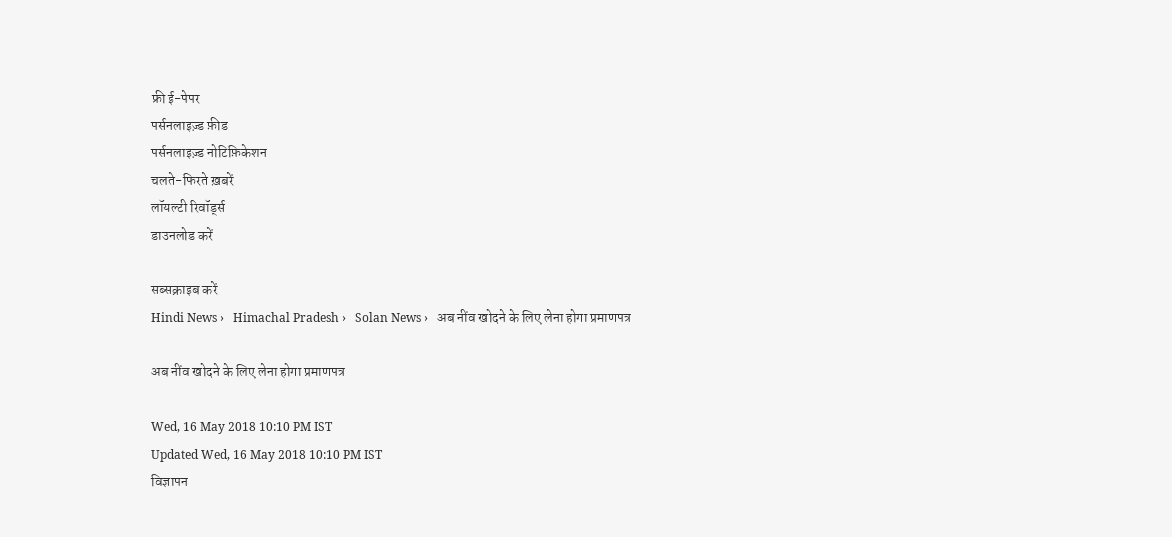फ्री ई-पेपर
पर्सनलाइज़्ड फ़ीड
पर्सनलाइज़्ड नोटिफ़िकेशन
चलते-फिरते ख़बरें
लॉयल्टी रिवॉर्ड्स
डाउनलोड करें

सब्सक्राइब करें
Hindi News ›   Himachal Pradesh ›   Solan News ›   अब नींव खोदने के लिए लेना होगा प्रमाणपत्र

अब नींव खोदने के लिए लेना होगा प्रमाणपत्र

Wed, 16 May 2018 10:10 PM IST
Updated Wed, 16 May 2018 10:10 PM IST
विज्ञापन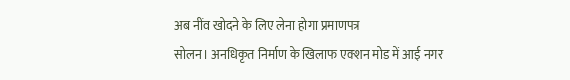अब नींव खोदने के लिए लेना होगा प्रमाणपत्र
सोलन। अनधिकृत निर्माण के खिलाफ एक्शन मोड में आई नगर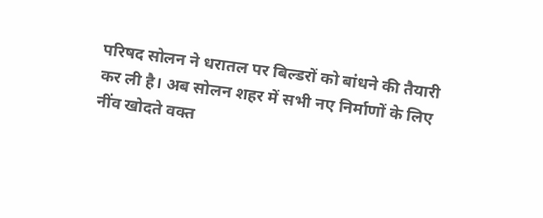परिषद सोलन ने धरातल पर बिल्डरों को बांधने की तैयारी कर ली है। अब सोलन शहर में सभी नए निर्माणों के लिए नींव खोदते वक्त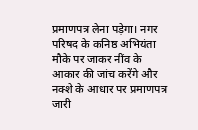प्रमाणपत्र लेना पड़ेगा। नगर परिषद के कनिष्ठ अभियंता मौके पर जाकर नींव के आकार की जांच करेंगे और नक्शे के आधार पर प्रमाणपत्र जारी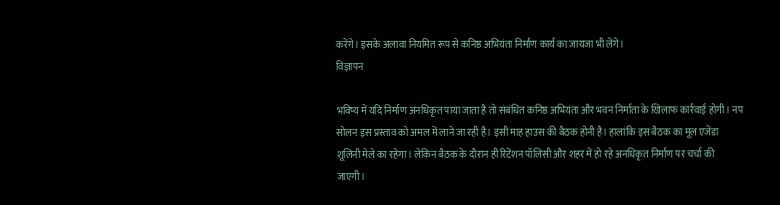करेंगे। इसके अलावा नियमित रूप से कनिष्ठ अभियंता निर्माण कार्य का जायजा भी लेंगे।
विज्ञापन

भविष्य में यदि निर्माण अनधिकृत पाया जाता है तो संबंधित कनिष्ठ अभियंता और भवन निर्माता के खिलाफ कार्रवाई होगी। नप सोलन इस प्रस्ताव को अमल में लाने जा रही है। इसी माह हाउस की बैठक होनी है। हालांकि इस बैठक का मूल एजेंडा शूलिनी मेले का रहेगा। लेकिन बैठक के दौरान ही रिटेंशन पॉलिसी और शहर में हो रहे अनधिकृत निर्माण पर चर्चा की जाएगी।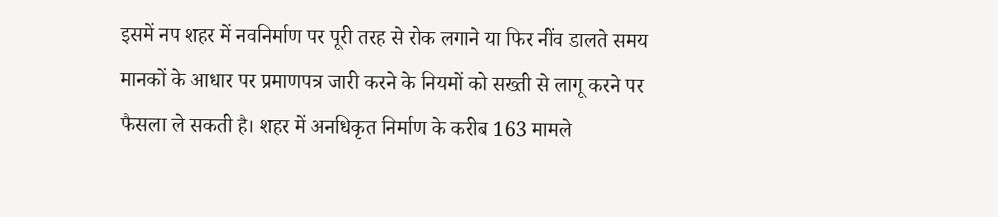इसमें नप शहर में नवनिर्माण पर पूरी तरह से रोक लगाने या फिर नींव डालते समय मानकों के आधार पर प्रमाणपत्र जारी करने के नियमों को सख्ती से लागू करने पर फैसला ले सकती है। शहर में अनधिकृत निर्माण के करीब 163 मामले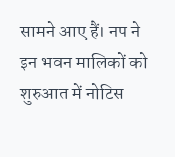सामने आए हैं। नप ने इन भवन मालिकों को शुरुआत में नोटिस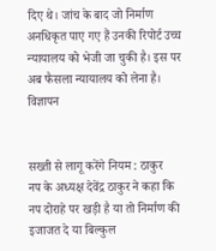दिए थे। जांच के बाद जो निर्माण अनधिकृत पाए गए हैं उनकी रिपोर्ट उच्च न्यायालय को भेजी जा चुकी है। इस पर अब फैसला न्यायालय को लेना है।
विज्ञापन


सख्ती से लागू करेंगे नियम : ठाकुर
नप के अध्यक्ष देवेंद्र ठाकुर ने कहा कि नप दोराहे पर खड़ी है या तो निर्माण की इजाजत दे या बिल्कुल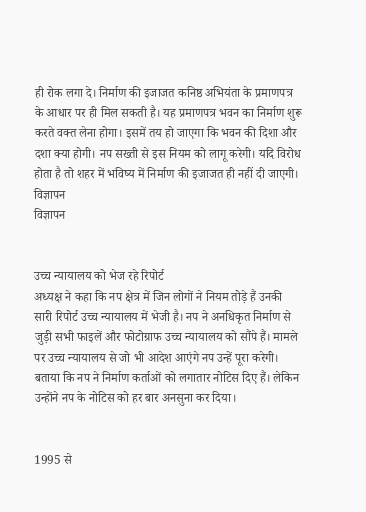ही रोक लगा दे। निर्माण की इजाजत कनिष्ठ अभियंता के प्रमाणपत्र के आधार पर ही मिल सकती है। यह प्रमाणपत्र भवन का निर्माण शुरू करते वक्त लेना होगा। इसमें तय हो जाएगा कि भवन की दिशा और दशा क्या होगी। नप सख्ती से इस नियम को लागू करेगी। यदि विरोध होता है तो शहर में भविष्य में निर्माण की इजाजत ही नहीं दी जाएगी।
विज्ञापन
विज्ञापन


उच्च न्यायालय को भेज रहे रिपोर्ट
अध्यक्ष ने कहा कि नप क्षेत्र में जिन लोगों ने नियम तोड़े हैं उनकी सारी रिपोर्ट उच्च न्यायालय में भेजी है। नप ने अनधिकृत निर्माण से जुड़ी सभी फाइलें और फोटोग्राफ उच्च न्यायालय को सौंपे हैं। मामले पर उच्च न्यायालय से जो भी आदेश आएंगे नप उन्हें पूरा करेगी। बताया कि नप ने निर्माण कर्ताओं को लगातार नोटिस दिए हैं। लेकिन उन्होंने नप के नोटिस को हर बार अनसुना कर दिया।


1995 से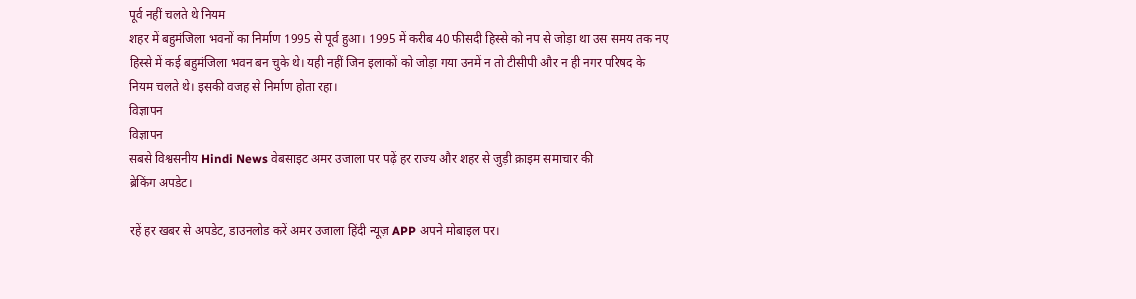पूर्व नहीं चलते थे नियम
शहर में बहुमंजिला भवनों का निर्माण 1995 से पूर्व हुआ। 1995 में करीब 40 फीसदी हिस्से को नप से जोड़ा था उस समय तक नए हिस्से में कई बहुमंजिला भवन बन चुके थे। यही नहीं जिन इलाकों को जोड़ा गया उनमें न तो टीसीपी और न ही नगर परिषद के नियम चलते थे। इसकी वजह से निर्माण होता रहा।
विज्ञापन
विज्ञापन
सबसे विश्वसनीय Hindi News वेबसाइट अमर उजाला पर पढ़ें हर राज्य और शहर से जुड़ी क्राइम समाचार की
ब्रेकिंग अपडेट।

रहें हर खबर से अपडेट, डाउनलोड करें अमर उजाला हिंदी न्यूज़ APP अपने मोबाइल पर।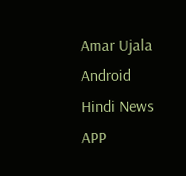Amar Ujala Android Hindi News APP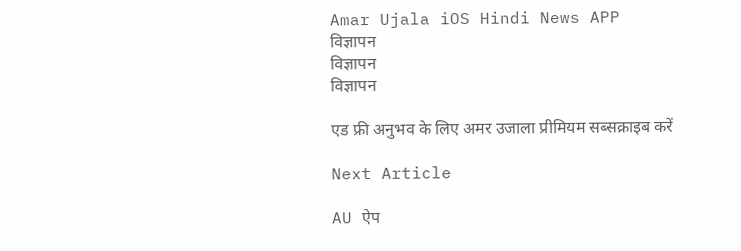Amar Ujala iOS Hindi News APP
विज्ञापन
विज्ञापन
विज्ञापन

एड फ्री अनुभव के लिए अमर उजाला प्रीमियम सब्सक्राइब करें

Next Article

AU ऐप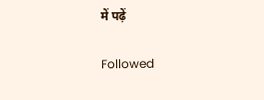में पढ़ें

Followed